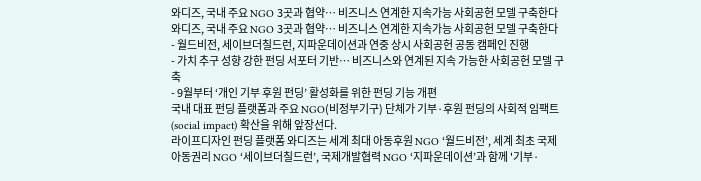와디즈, 국내 주요 NGO 3곳과 협약… 비즈니스 연계한 지속가능 사회공헌 모델 구축한다
와디즈, 국내 주요 NGO 3곳과 협약… 비즈니스 연계한 지속가능 사회공헌 모델 구축한다
- 월드비전, 세이브더칠드런, 지파운데이션과 연중 상시 사회공헌 공동 캠페인 진행
- 가치 추구 성향 강한 펀딩 서포터 기반… 비즈니스와 연계된 지속 가능한 사회공헌 모델 구축
- 9월부터 ‘개인 기부 후원 펀딩’ 활성화를 위한 펀딩 기능 개편
국내 대표 펀딩 플랫폼과 주요 NGO(비정부기구) 단체가 기부·후원 펀딩의 사회적 임팩트(social impact) 확산을 위해 앞장선다.
라이프디자인 펀딩 플랫폼 와디즈는 세계 최대 아동후원 NGO ‘월드비전’, 세계 최초 국제아동권리 NGO ‘세이브더칠드런’, 국제개발협력 NGO ‘지파운데이션’과 함께 '기부·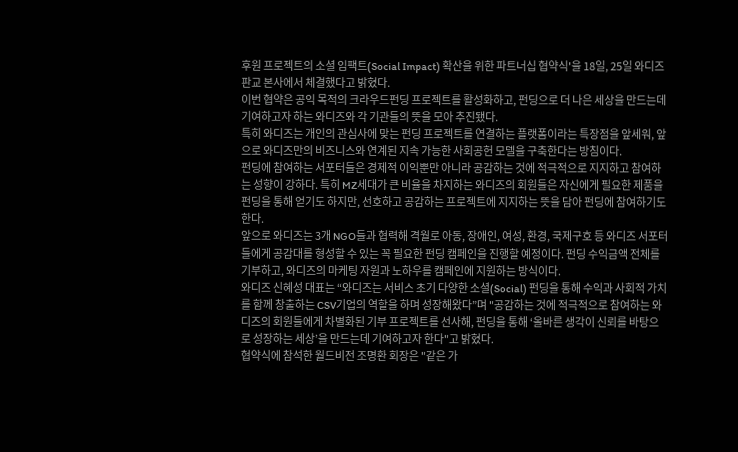후원 프로젝트의 소셜 임팩트(Social Impact) 확산을 위한 파트너십 협약식'을 18일, 25일 와디즈 판교 본사에서 체결했다고 밝혔다.
이번 협약은 공익 목적의 크라우드펀딩 프로젝트를 활성화하고, 펀딩으로 더 나은 세상을 만드는데 기여하고자 하는 와디즈와 각 기관들의 뜻을 모아 추진됐다.
특히 와디즈는 개인의 관심사에 맞는 펀딩 프로젝트를 연결하는 플랫폼이라는 특장점을 앞세워, 앞으로 와디즈만의 비즈니스와 연계된 지속 가능한 사회공헌 모델을 구축한다는 방침이다.
펀딩에 참여하는 서포터들은 경제적 이익뿐만 아니라 공감하는 것에 적극적으로 지지하고 참여하는 성향이 강하다. 특히 MZ세대가 큰 비율을 차지하는 와디즈의 회원들은 자신에게 필요한 제품을 펀딩을 통해 얻기도 하지만, 선호하고 공감하는 프로젝트에 지지하는 뜻을 담아 펀딩에 참여하기도 한다.
앞으로 와디즈는 3개 NGO들과 협력해 격월로 아동, 장애인, 여성, 환경, 국제구호 등 와디즈 서포터들에게 공감대를 형성할 수 있는 꼭 필요한 펀딩 캠페인을 진행할 예정이다. 펀딩 수익금액 전체를 기부하고, 와디즈의 마케팅 자원과 노하우를 캠페인에 지원하는 방식이다.
와디즈 신혜성 대표는 “와디즈는 서비스 초기 다양한 소셜(Social) 펀딩을 통해 수익과 사회적 가치를 함께 창출하는 CSV기업의 역할을 하며 성장해왔다”며 "공감하는 것에 적극적으로 참여하는 와디즈의 회원들에게 차별화된 기부 프로젝트를 선사해, 펀딩을 통해 ‘올바른 생각이 신뢰를 바탕으로 성장하는 세상’을 만드는데 기여하고자 한다"고 밝혔다.
협약식에 참석한 월드비전 조명환 회장은 "같은 가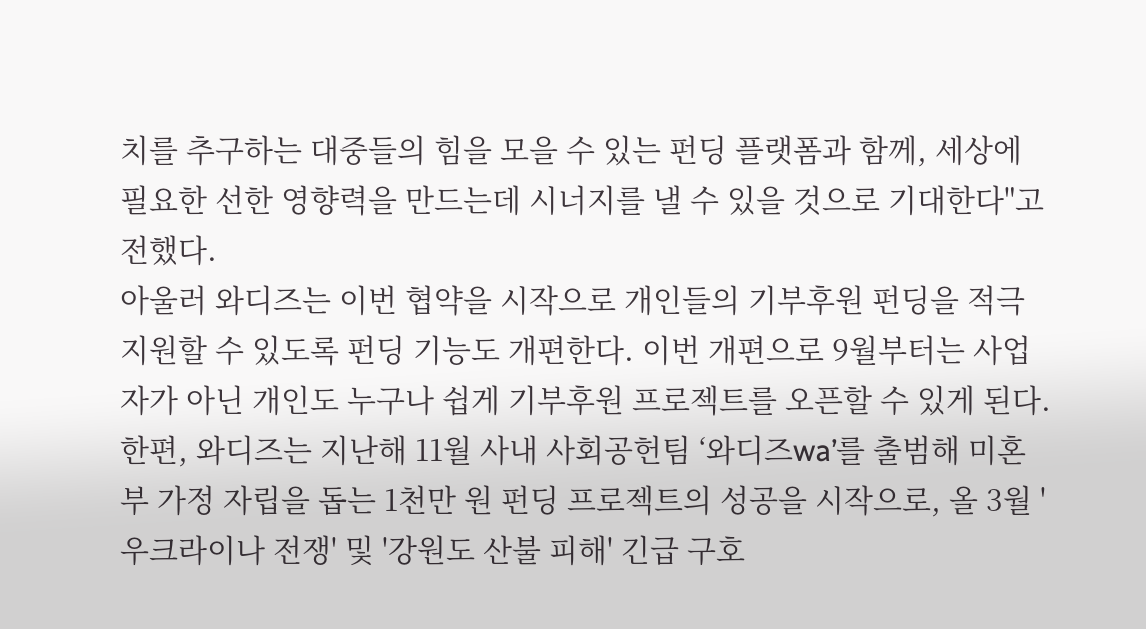치를 추구하는 대중들의 힘을 모을 수 있는 펀딩 플랫폼과 함께, 세상에 필요한 선한 영향력을 만드는데 시너지를 낼 수 있을 것으로 기대한다"고 전했다.
아울러 와디즈는 이번 협약을 시작으로 개인들의 기부후원 펀딩을 적극 지원할 수 있도록 펀딩 기능도 개편한다. 이번 개편으로 9월부터는 사업자가 아닌 개인도 누구나 쉽게 기부후원 프로젝트를 오픈할 수 있게 된다.
한편, 와디즈는 지난해 11월 사내 사회공헌팀 ‘와디즈wa’를 출범해 미혼부 가정 자립을 돕는 1천만 원 펀딩 프로젝트의 성공을 시작으로, 올 3월 '우크라이나 전쟁' 및 '강원도 산불 피해' 긴급 구호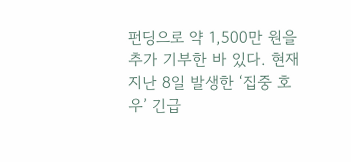펀딩으로 약 1,500만 원을 추가 기부한 바 있다. 현재 지난 8일 발생한 ‘집중 호우’ 긴급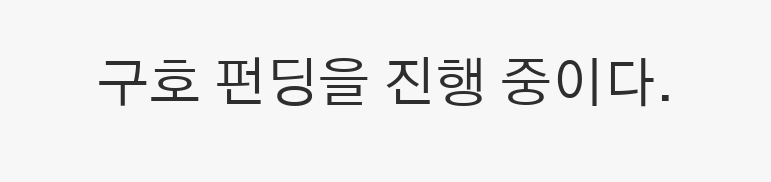구호 펀딩을 진행 중이다.